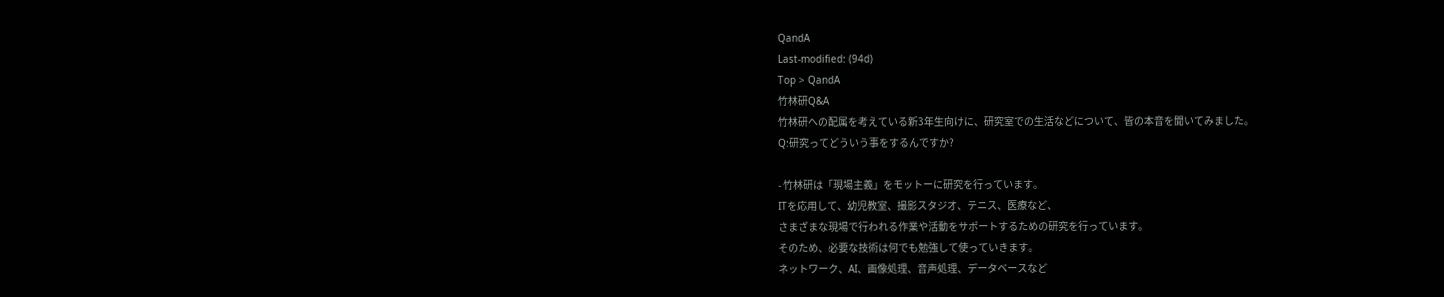QandA
Last-modified: (94d)
Top > QandA
竹林研Q&A
竹林研への配属を考えている新3年生向けに、研究室での生活などについて、皆の本音を聞いてみました。
Q:研究ってどういう事をするんですか?

- 竹林研は「現場主義」をモットーに研究を行っています。
ITを応用して、幼児教室、撮影スタジオ、テニス、医療など、
さまざまな現場で行われる作業や活動をサポートするための研究を行っています。
そのため、必要な技術は何でも勉強して使っていきます。
ネットワーク、AI、画像処理、音声処理、データベースなど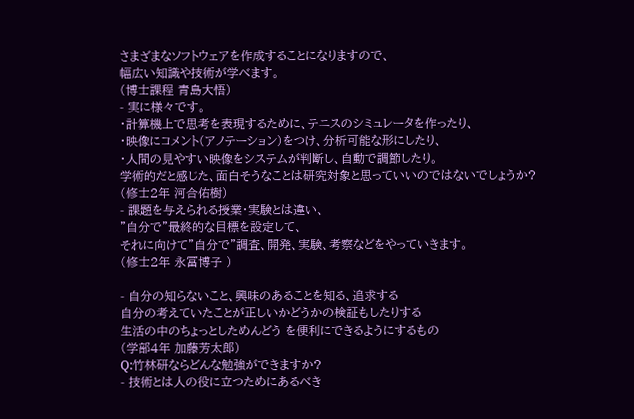さまざまなソフトウェアを作成することになりますので、
幅広い知識や技術が学べます。
(博士課程 青島大悟)
- 実に様々です。
・計算機上で思考を表現するために、テニスのシミュレータを作ったり、
・映像にコメント(アノテーション)をつけ、分析可能な形にしたり、
・人間の見やすい映像をシステムが判断し、自動で調節したり。
学術的だと感じた、面白そうなことは研究対象と思っていいのではないでしょうか?
(修士2年 河合佑樹)
- 課題を与えられる授業・実験とは違い、
"自分で"最終的な目標を設定して、
それに向けて"自分で"調査、開発、実験、考察などをやっていきます。
(修士2年 永冨博子 )

- 自分の知らないこと、興味のあることを知る、追求する
自分の考えていたことが正しいかどうかの検証もしたりする
生活の中のちょっとしためんどう を便利にできるようにするもの
(学部4年 加藤芳太郎)
Q:竹林研ならどんな勉強ができますか?
- 技術とは人の役に立つためにあるべき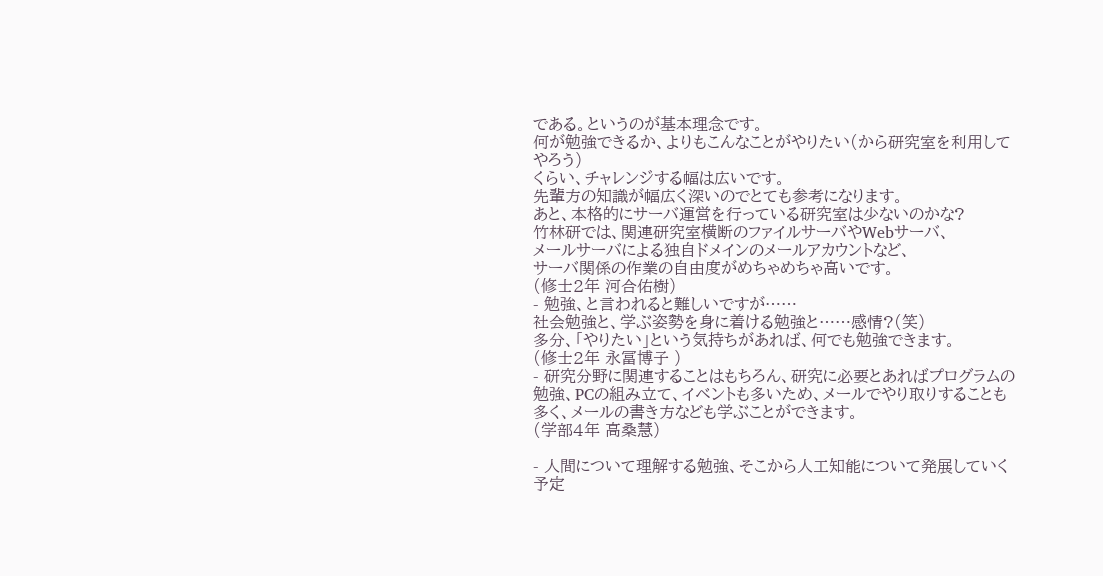である。というのが基本理念です。
何が勉強できるか、よりもこんなことがやりたい(から研究室を利用してやろう)
くらい、チャレンジする幅は広いです。
先輩方の知識が幅広く深いのでとても参考になります。
あと、本格的にサーバ運営を行っている研究室は少ないのかな?
竹林研では、関連研究室横断のファイルサーバやWebサーバ、
メールサーバによる独自ドメインのメールアカウントなど、
サーバ関係の作業の自由度がめちゃめちゃ高いです。
(修士2年 河合佑樹)
- 勉強、と言われると難しいですが……
社会勉強と、学ぶ姿勢を身に着ける勉強と……感情?(笑)
多分、「やりたい」という気持ちがあれば、何でも勉強できます。
(修士2年 永冨博子 )
- 研究分野に関連することはもちろん、研究に必要とあればプログラムの勉強、PCの組み立て、イベントも多いため、メールでやり取りすることも多く、メールの書き方なども学ぶことができます。
(学部4年 高桑慧)

- 人間について理解する勉強、そこから人工知能について発展していく予定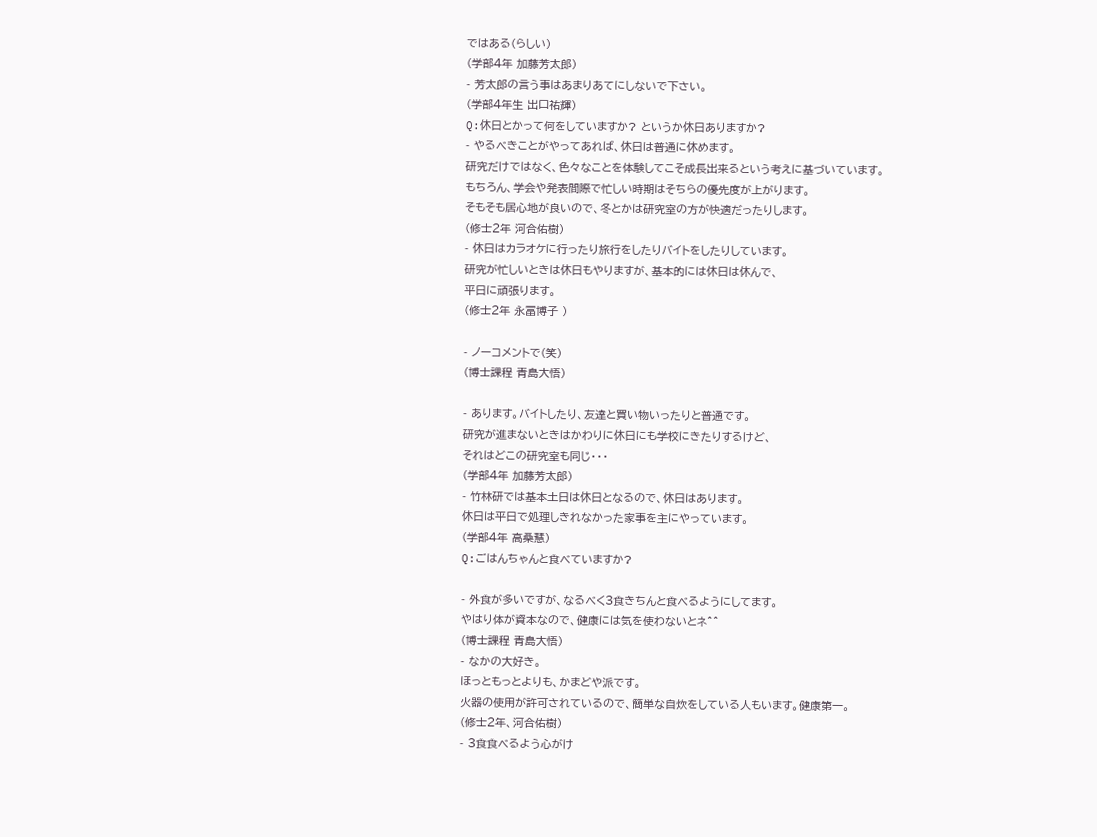ではある(らしい)
(学部4年 加藤芳太郎)
- 芳太郎の言う事はあまりあてにしないで下さい。
(学部4年生 出口祐輝)
Q:休日とかって何をしていますか? というか休日ありますか?
- やるべきことがやってあれば、休日は普通に休めます。
研究だけではなく、色々なことを体験してこそ成長出来るという考えに基づいています。
もちろん、学会や発表間際で忙しい時期はそちらの優先度が上がります。
そもそも居心地が良いので、冬とかは研究室の方が快適だったりします。
(修士2年 河合佑樹)
- 休日はカラオケに行ったり旅行をしたりバイトをしたりしています。
研究が忙しいときは休日もやりますが、基本的には休日は休んで、
平日に頑張ります。
(修士2年 永冨博子 )

- ノーコメントで(笑)
(博士課程 青島大悟)

- あります。バイトしたり、友達と買い物いったりと普通です。
研究が進まないときはかわりに休日にも学校にきたりするけど、
それはどこの研究室も同じ・・・
(学部4年 加藤芳太郎)
- 竹林研では基本土日は休日となるので、休日はあります。
休日は平日で処理しきれなかった家事を主にやっています。
(学部4年 高桑慧)
Q:ごはんちゃんと食べていますか?

- 外食が多いですが、なるべく3食きちんと食べるようにしてます。
やはり体が資本なので、健康には気を使わないとネ^^
(博士課程 青島大悟)
- なかの大好き。
ほっともっとよりも、かまどや派です。
火器の使用が許可されているので、簡単な自炊をしている人もいます。健康第一。
(修士2年、河合佑樹)
- 3食食べるよう心がけ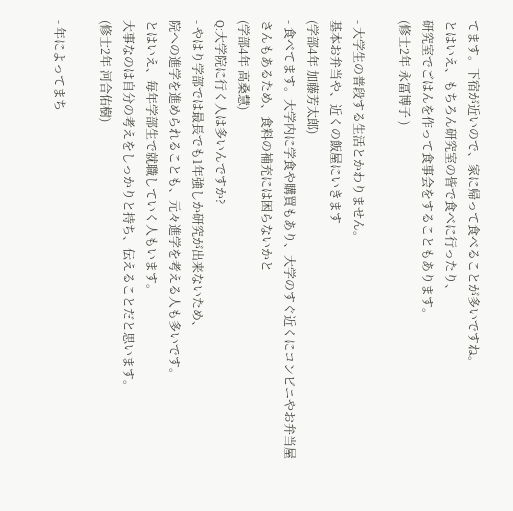てます。下宿が近いので、家に帰って食べることが多いですね。
とはいえ、もちろん研究室の皆で食べに行ったり、
研究室でごはんを作って食事会をすることもあります。
(修士2年 永冨博子 )

- 大学生の普段する生活とかわりません。
基本お弁当や、近くの飯屋にいきます
(学部4年 加藤芳太郎)
- 食べてます。大学内に学食や購買もあり、大学のすぐ近くにコンビニやお弁当屋さんもあるため、食料の補充には困らないかと
(学部4年 高桑慧)
Q:大学院に行く人は多いんですか?
- やはり学部では最長でも1年強しか研究が出来ないため、
院への進学を進められることも、元々進学を考える人も多いです。
とはいえ、毎年学部生で就職していく人もいます。
大事なのは自分の考えをしっかりと持ち、伝えることだと思います。
(修士2年 河合佑樹)

- 年によってまち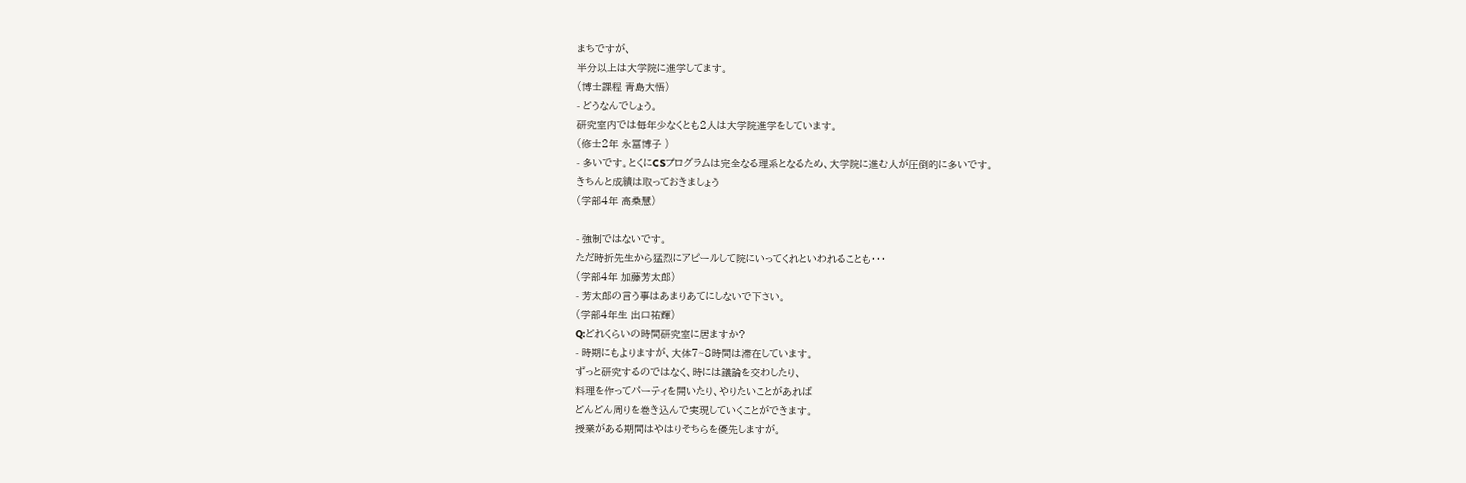まちですが、
半分以上は大学院に進学してます。
(博士課程 青島大悟)
- どうなんでしょう。
研究室内では毎年少なくとも2人は大学院進学をしています。
(修士2年 永冨博子 )
- 多いです。とくにCSプログラムは完全なる理系となるため、大学院に進む人が圧倒的に多いです。
きちんと成績は取っておきましょう
(学部4年 高桑慧)

- 強制ではないです。
ただ時折先生から猛烈にアピールして院にいってくれといわれることも・・・
(学部4年 加藤芳太郎)
- 芳太郎の言う事はあまりあてにしないで下さい。
(学部4年生 出口祐輝)
Q:どれくらいの時間研究室に居ますか?
- 時期にもよりますが、大体7~8時間は滞在しています。
ずっと研究するのではなく、時には議論を交わしたり、
料理を作ってパーティを開いたり、やりたいことがあれば
どんどん周りを巻き込んで実現していくことができます。
授業がある期間はやはりそちらを優先しますが。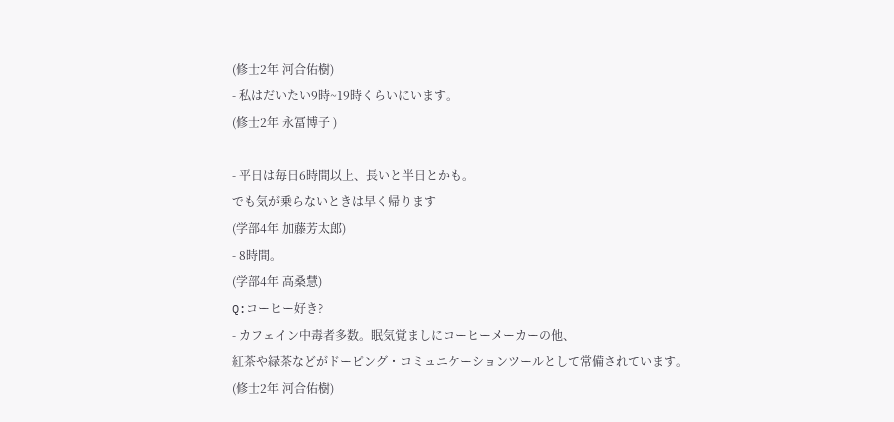(修士2年 河合佑樹)
- 私はだいたい9時~19時くらいにいます。
(修士2年 永冨博子 )

- 平日は毎日6時間以上、長いと半日とかも。
でも気が乗らないときは早く帰ります
(学部4年 加藤芳太郎)
- 8時間。
(学部4年 高桑慧)
Q:コーヒー好き?
- カフェイン中毒者多数。眠気覚ましにコーヒーメーカーの他、
紅茶や緑茶などがドーピング・コミュニケーションツールとして常備されています。
(修士2年 河合佑樹)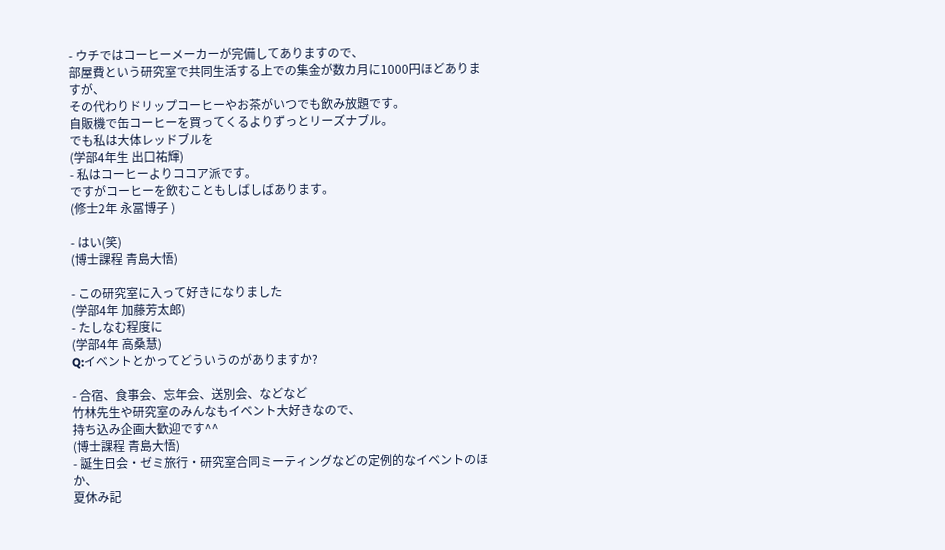- ウチではコーヒーメーカーが完備してありますので、
部屋費という研究室で共同生活する上での集金が数カ月に1000円ほどありますが、
その代わりドリップコーヒーやお茶がいつでも飲み放題です。
自販機で缶コーヒーを買ってくるよりずっとリーズナブル。
でも私は大体レッドブルを
(学部4年生 出口祐輝)
- 私はコーヒーよりココア派です。
ですがコーヒーを飲むこともしばしばあります。
(修士2年 永冨博子 )

- はい(笑)
(博士課程 青島大悟)

- この研究室に入って好きになりました
(学部4年 加藤芳太郎)
- たしなむ程度に
(学部4年 高桑慧)
Q:イベントとかってどういうのがありますか?

- 合宿、食事会、忘年会、送別会、などなど
竹林先生や研究室のみんなもイベント大好きなので、
持ち込み企画大歓迎です^^
(博士課程 青島大悟)
- 誕生日会・ゼミ旅行・研究室合同ミーティングなどの定例的なイベントのほか、
夏休み記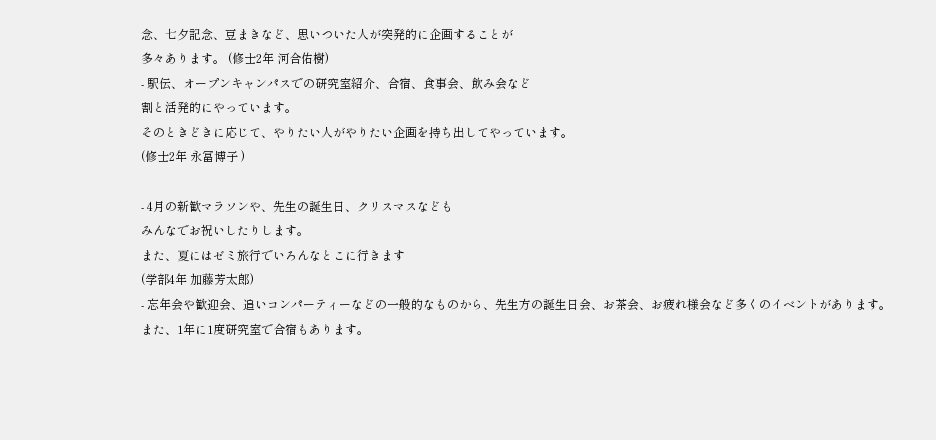念、七夕記念、豆まきなど、思いついた人が突発的に企画することが
多々あります。 (修士2年 河合佑樹)
- 駅伝、オープンキャンパスでの研究室紹介、合宿、食事会、飲み会など
割と活発的にやっています。
そのときどきに応じて、やりたい人がやりたい企画を持ち出してやっています。
(修士2年 永冨博子 )

- 4月の新歓マラソンや、先生の誕生日、クリスマスなども
みんなでお祝いしたりします。
また、夏にはゼミ旅行でいろんなとこに行きます
(学部4年 加藤芳太郎)
- 忘年会や歓迎会、追いコンパーティーなどの一般的なものから、先生方の誕生日会、お茶会、お疲れ様会など多くのイベントがあります。
また、1年に1度研究室で合宿もあります。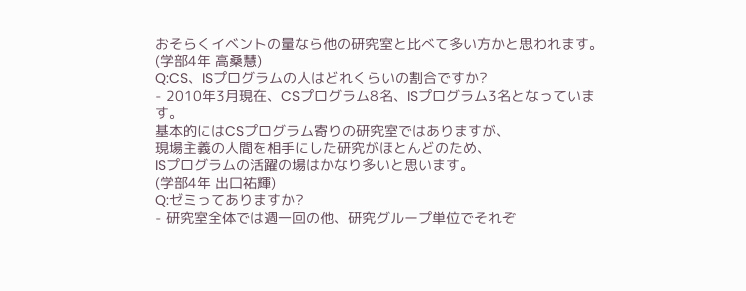おそらくイベントの量なら他の研究室と比べて多い方かと思われます。
(学部4年 高桑慧)
Q:CS、ISプログラムの人はどれくらいの割合ですか?
- 2010年3月現在、CSプログラム8名、ISプログラム3名となっています。
基本的にはCSプログラム寄りの研究室ではありますが、
現場主義の人間を相手にした研究がほとんどのため、
ISプログラムの活躍の場はかなり多いと思います。
(学部4年 出口祐輝)
Q:ゼミってありますか?
- 研究室全体では週一回の他、研究グループ単位でそれぞ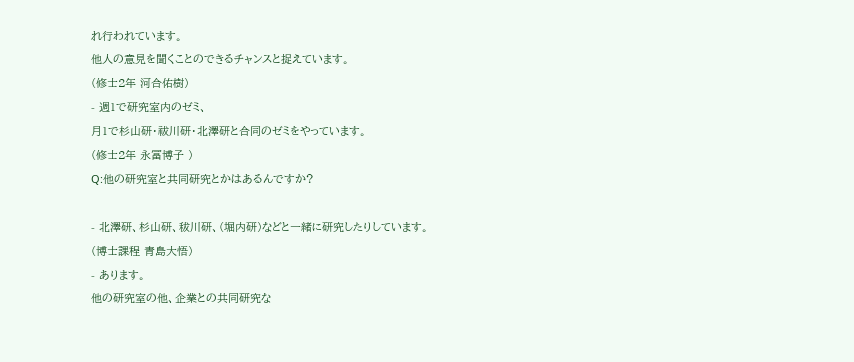れ行われています。
他人の意見を聞くことのできるチャンスと捉えています。
(修士2年 河合佑樹)
- 週1で研究室内のゼミ、
月1で杉山研・祓川研・北澤研と合同のゼミをやっています。
(修士2年 永冨博子 )
Q:他の研究室と共同研究とかはあるんですか?

- 北澤研、杉山研、秡川研、(堀内研)などと一緒に研究したりしています。
(博士課程 青島大悟)
- あります。
他の研究室の他、企業との共同研究な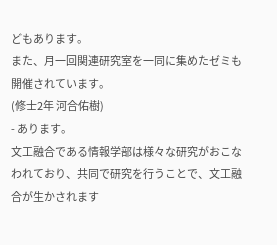どもあります。
また、月一回関連研究室を一同に集めたゼミも開催されています。
(修士2年 河合佑樹)
- あります。
文工融合である情報学部は様々な研究がおこなわれており、共同で研究を行うことで、文工融合が生かされます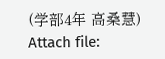(学部4年 高桑慧)
Attach file: